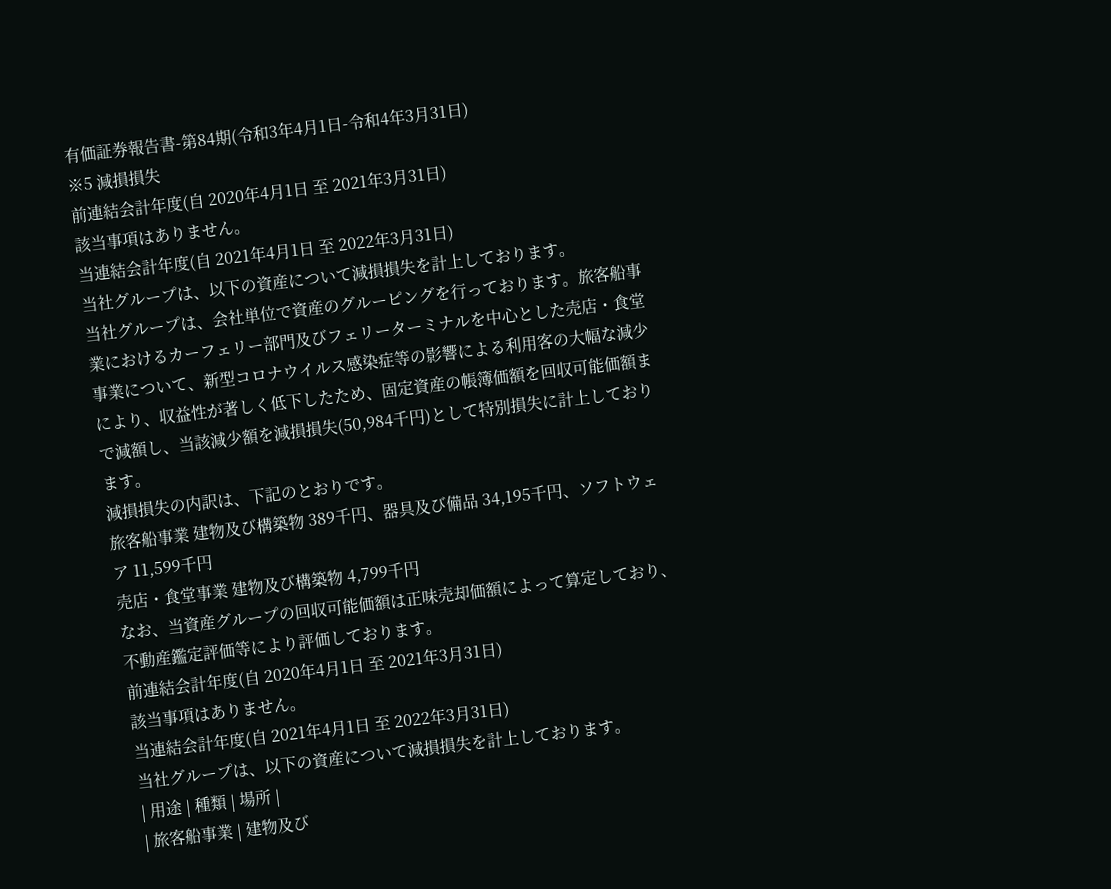有価証券報告書-第84期(令和3年4月1日-令和4年3月31日)
※5 減損損失
前連結会計年度(自 2020年4月1日 至 2021年3月31日)
該当事項はありません。
当連結会計年度(自 2021年4月1日 至 2022年3月31日)
当社グループは、以下の資産について減損損失を計上しております。
当社グループは、会社単位で資産のグルーピングを行っております。旅客船事業におけるカーフェリー部門及びフェリーターミナルを中心とした売店・食堂事業について、新型コロナウイルス感染症等の影響による利用客の大幅な減少により、収益性が著しく低下したため、固定資産の帳簿価額を回収可能価額まで減額し、当該減少額を減損損失(50,984千円)として特別損失に計上しております。
減損損失の内訳は、下記のとおりです。
旅客船事業 建物及び構築物 389千円、器具及び備品 34,195千円、ソフトウェア 11,599千円
売店・食堂事業 建物及び構築物 4,799千円
なお、当資産グループの回収可能価額は正味売却価額によって算定しており、不動産鑑定評価等により評価しております。
前連結会計年度(自 2020年4月1日 至 2021年3月31日)
該当事項はありません。
当連結会計年度(自 2021年4月1日 至 2022年3月31日)
当社グループは、以下の資産について減損損失を計上しております。
| 用途 | 種類 | 場所 |
| 旅客船事業 | 建物及び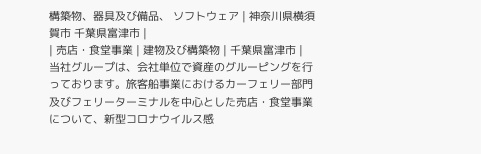構築物、器具及び備品、 ソフトウェア | 神奈川県横須賀市 千葉県富津市 |
| 売店・食堂事業 | 建物及び構築物 | 千葉県富津市 |
当社グループは、会社単位で資産のグルーピングを行っております。旅客船事業におけるカーフェリー部門及びフェリーターミナルを中心とした売店・食堂事業について、新型コロナウイルス感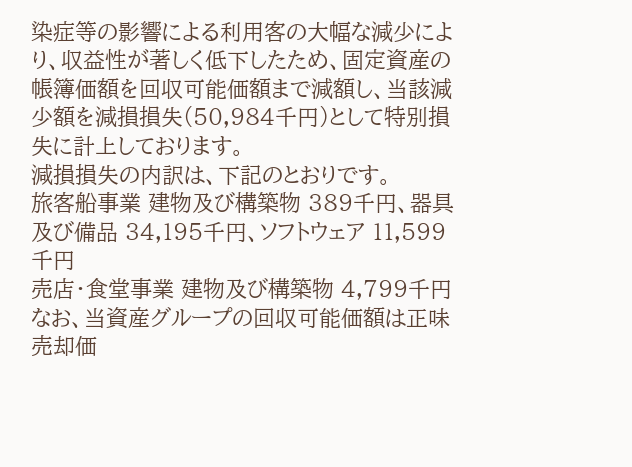染症等の影響による利用客の大幅な減少により、収益性が著しく低下したため、固定資産の帳簿価額を回収可能価額まで減額し、当該減少額を減損損失(50,984千円)として特別損失に計上しております。
減損損失の内訳は、下記のとおりです。
旅客船事業 建物及び構築物 389千円、器具及び備品 34,195千円、ソフトウェア 11,599千円
売店・食堂事業 建物及び構築物 4,799千円
なお、当資産グループの回収可能価額は正味売却価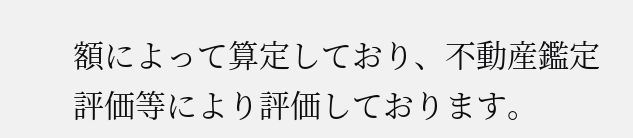額によって算定しており、不動産鑑定評価等により評価しております。